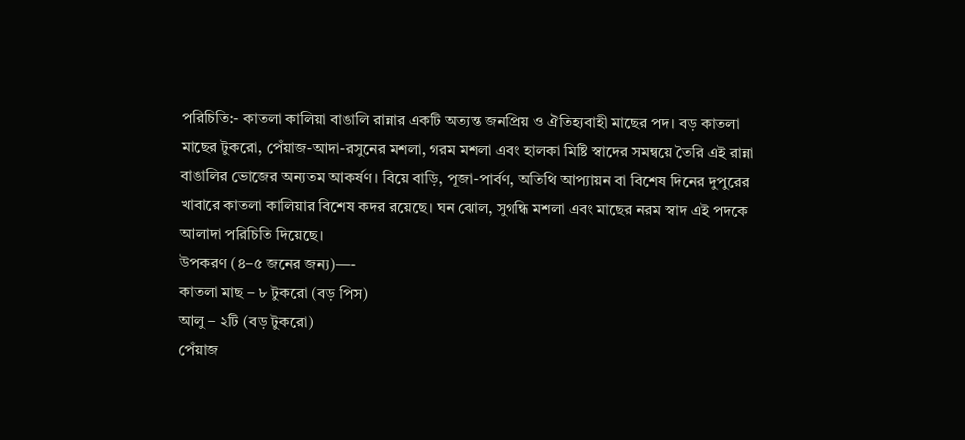পরিচিতি:- কাতলা কালিয়া বাঙালি রান্নার একটি অত্যন্ত জনপ্রিয় ও ঐতিহ্যবাহী মাছের পদ। বড় কাতলা মাছের টুকরো, পেঁয়াজ-আদা-রসুনের মশলা, গরম মশলা এবং হালকা মিষ্টি স্বাদের সমন্বয়ে তৈরি এই রান্না বাঙালির ভোজের অন্যতম আকর্ষণ। বিয়ে বাড়ি, পূজা-পার্বণ, অতিথি আপ্যায়ন বা বিশেষ দিনের দুপুরের খাবারে কাতলা কালিয়ার বিশেষ কদর রয়েছে। ঘন ঝোল, সুগন্ধি মশলা এবং মাছের নরম স্বাদ এই পদকে আলাদা পরিচিতি দিয়েছে।
উপকরণ (৪–৫ জনের জন্য)—-
কাতলা মাছ – ৮ টুকরো (বড় পিস)
আলু – ২টি (বড় টুকরো)
পেঁয়াজ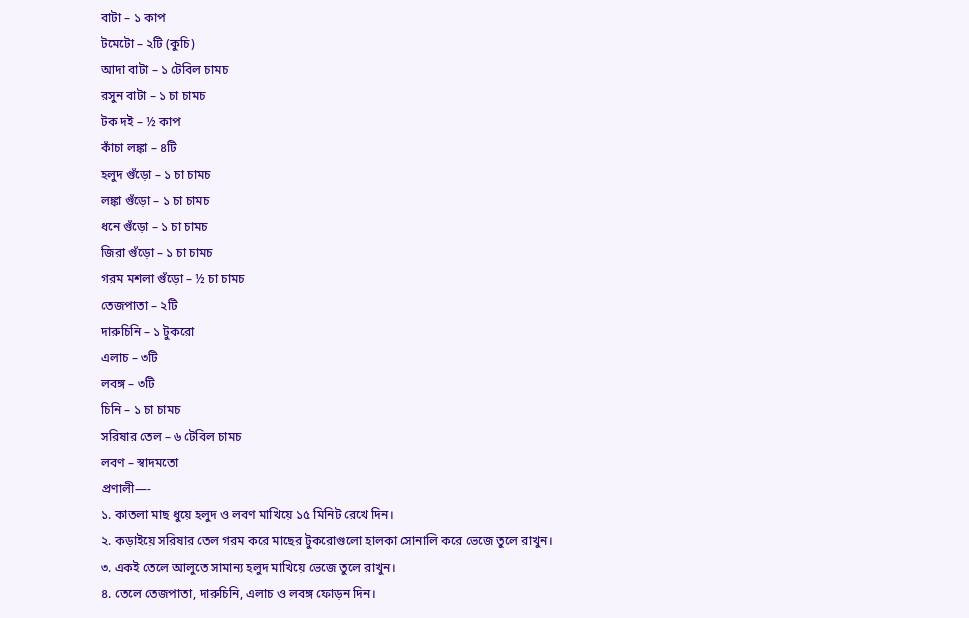বাটা – ১ কাপ
টমেটো – ২টি (কুচি)
আদা বাটা – ১ টেবিল চামচ
রসুন বাটা – ১ চা চামচ
টক দই – ½ কাপ
কাঁচা লঙ্কা – ৪টি
হলুদ গুঁড়ো – ১ চা চামচ
লঙ্কা গুঁড়ো – ১ চা চামচ
ধনে গুঁড়ো – ১ চা চামচ
জিরা গুঁড়ো – ১ চা চামচ
গরম মশলা গুঁড়ো – ½ চা চামচ
তেজপাতা – ২টি
দারুচিনি – ১ টুকরো
এলাচ – ৩টি
লবঙ্গ – ৩টি
চিনি – ১ চা চামচ
সরিষার তেল – ৬ টেবিল চামচ
লবণ – স্বাদমতো
প্রণালী—-
১. কাতলা মাছ ধুয়ে হলুদ ও লবণ মাখিয়ে ১৫ মিনিট রেখে দিন।
২. কড়াইয়ে সরিষার তেল গরম করে মাছের টুকরোগুলো হালকা সোনালি করে ভেজে তুলে রাখুন।
৩. একই তেলে আলুতে সামান্য হলুদ মাখিয়ে ভেজে তুলে রাখুন।
৪. তেলে তেজপাতা, দারুচিনি, এলাচ ও লবঙ্গ ফোড়ন দিন।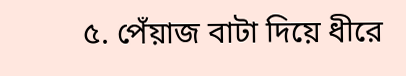৫. পেঁয়াজ বাটা দিয়ে ধীরে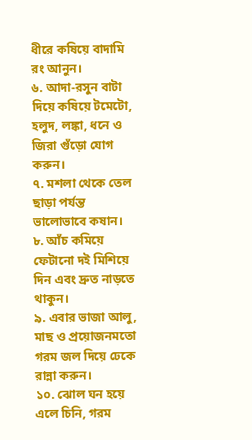ধীরে কষিয়ে বাদামি রং আনুন।
৬. আদা-রসুন বাটা দিয়ে কষিয়ে টমেটো, হলুদ, লঙ্কা, ধনে ও জিরা গুঁড়ো যোগ করুন।
৭. মশলা থেকে তেল ছাড়া পর্যন্ত ভালোভাবে কষান।
৮. আঁচ কমিয়ে ফেটানো দই মিশিয়ে দিন এবং দ্রুত নাড়তে থাকুন।
৯. এবার ভাজা আলু, মাছ ও প্রয়োজনমতো গরম জল দিয়ে ঢেকে রান্না করুন।
১০. ঝোল ঘন হয়ে এলে চিনি, গরম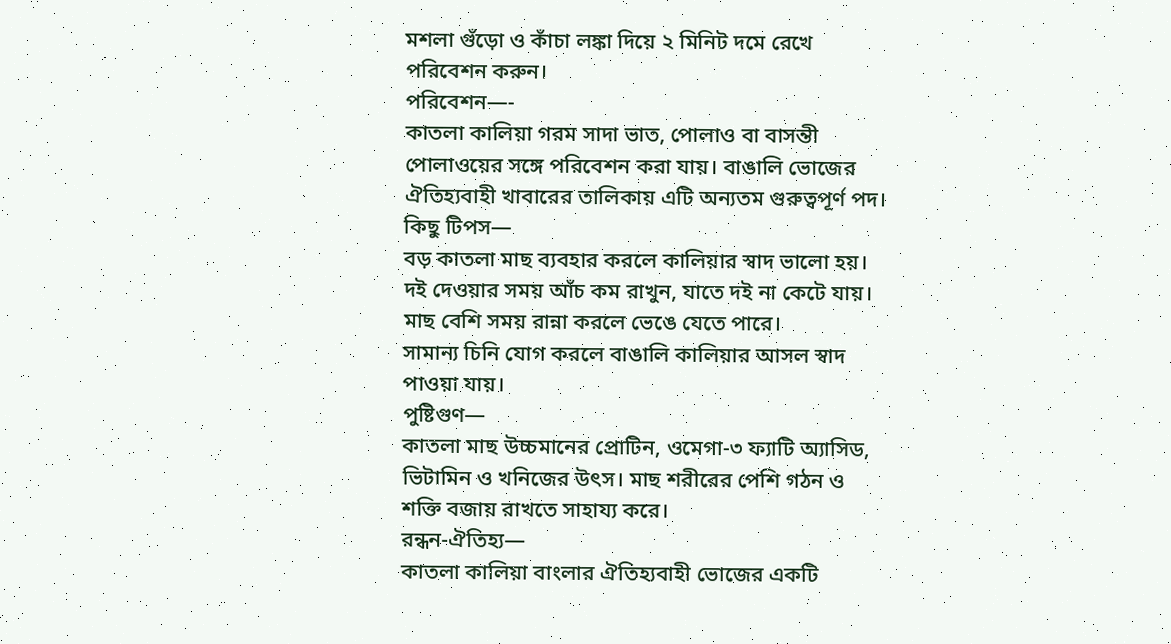মশলা গুঁড়ো ও কাঁচা লঙ্কা দিয়ে ২ মিনিট দমে রেখে পরিবেশন করুন।
পরিবেশন—-
কাতলা কালিয়া গরম সাদা ভাত, পোলাও বা বাসন্তী পোলাওয়ের সঙ্গে পরিবেশন করা যায়। বাঙালি ভোজের ঐতিহ্যবাহী খাবারের তালিকায় এটি অন্যতম গুরুত্বপূর্ণ পদ।
কিছু টিপস—
বড় কাতলা মাছ ব্যবহার করলে কালিয়ার স্বাদ ভালো হয়।
দই দেওয়ার সময় আঁচ কম রাখুন, যাতে দই না কেটে যায়।
মাছ বেশি সময় রান্না করলে ভেঙে যেতে পারে।
সামান্য চিনি যোগ করলে বাঙালি কালিয়ার আসল স্বাদ পাওয়া যায়।
পুষ্টিগুণ—
কাতলা মাছ উচ্চমানের প্রোটিন, ওমেগা-৩ ফ্যাটি অ্যাসিড, ভিটামিন ও খনিজের উৎস। মাছ শরীরের পেশি গঠন ও শক্তি বজায় রাখতে সাহায্য করে।
রন্ধন-ঐতিহ্য—
কাতলা কালিয়া বাংলার ঐতিহ্যবাহী ভোজের একটি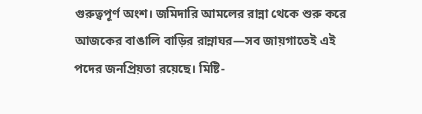গুরুত্বপূর্ণ অংশ। জমিদারি আমলের রান্না থেকে শুরু করে আজকের বাঙালি বাড়ির রান্নাঘর—সব জায়গাতেই এই পদের জনপ্রিয়তা রয়েছে। মিষ্টি-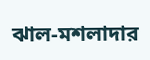ঝাল-মশলাদার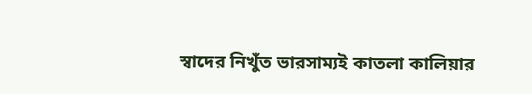স্বাদের নিখুঁত ভারসাম্যই কাতলা কালিয়ার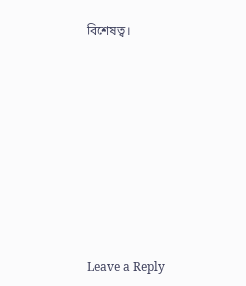বিশেষত্ব।












Leave a Reply